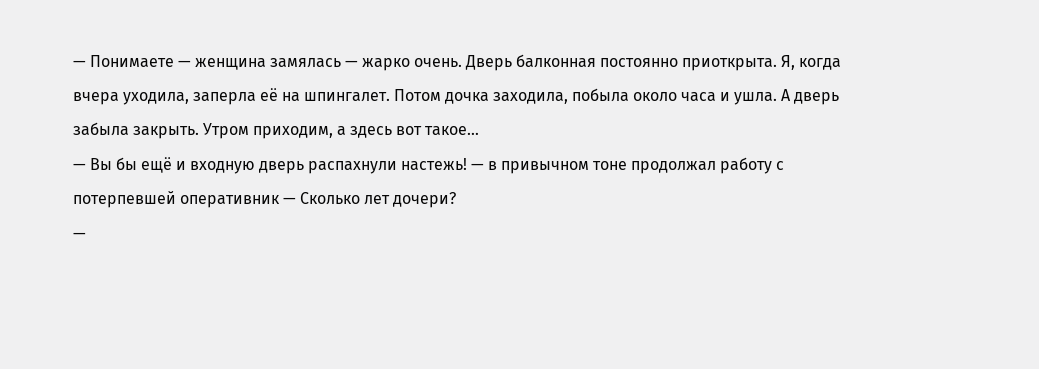— Понимаете — женщина замялась — жарко очень. Дверь балконная постоянно приоткрыта. Я, когда вчера уходила, заперла её на шпингалет. Потом дочка заходила, побыла около часа и ушла. А дверь забыла закрыть. Утром приходим, а здесь вот такое…
— Вы бы ещё и входную дверь распахнули настежь! — в привычном тоне продолжал работу с потерпевшей оперативник — Сколько лет дочери?
—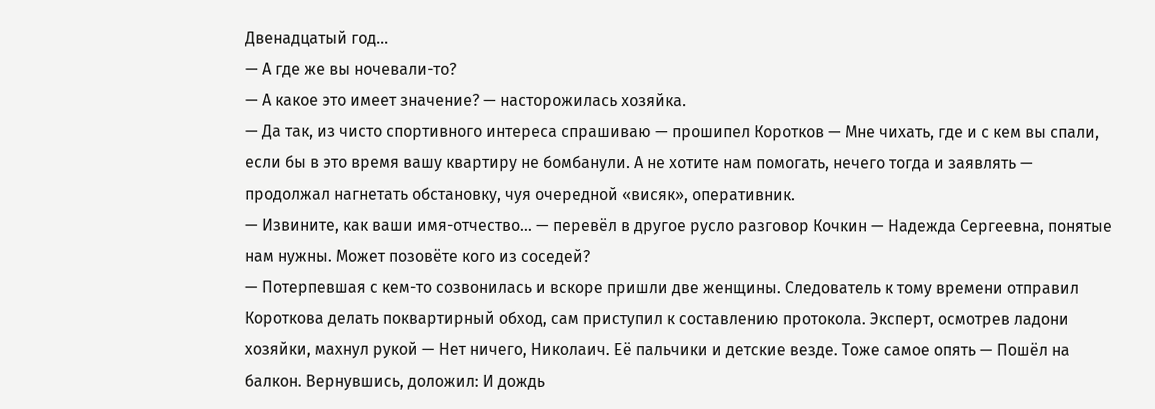Двенадцатый год…
— А где же вы ночевали-то?
— А какое это имеет значение? — насторожилась хозяйка.
— Да так, из чисто спортивного интереса спрашиваю — прошипел Коротков — Мне чихать, где и с кем вы спали, если бы в это время вашу квартиру не бомбанули. А не хотите нам помогать, нечего тогда и заявлять — продолжал нагнетать обстановку, чуя очередной «висяк», оперативник.
— Извините, как ваши имя-отчество… — перевёл в другое русло разговор Кочкин — Надежда Сергеевна, понятые нам нужны. Может позовёте кого из соседей?
— Потерпевшая с кем-то созвонилась и вскоре пришли две женщины. Следователь к тому времени отправил Короткова делать поквартирный обход, сам приступил к составлению протокола. Эксперт, осмотрев ладони хозяйки, махнул рукой — Нет ничего, Николаич. Её пальчики и детские везде. Тоже самое опять — Пошёл на балкон. Вернувшись, доложил: И дождь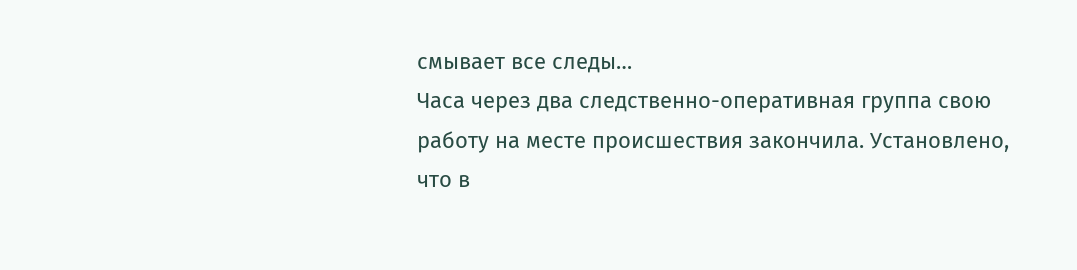смывает все следы…
Часа через два следственно-оперативная группа свою работу на месте происшествия закончила. Установлено, что в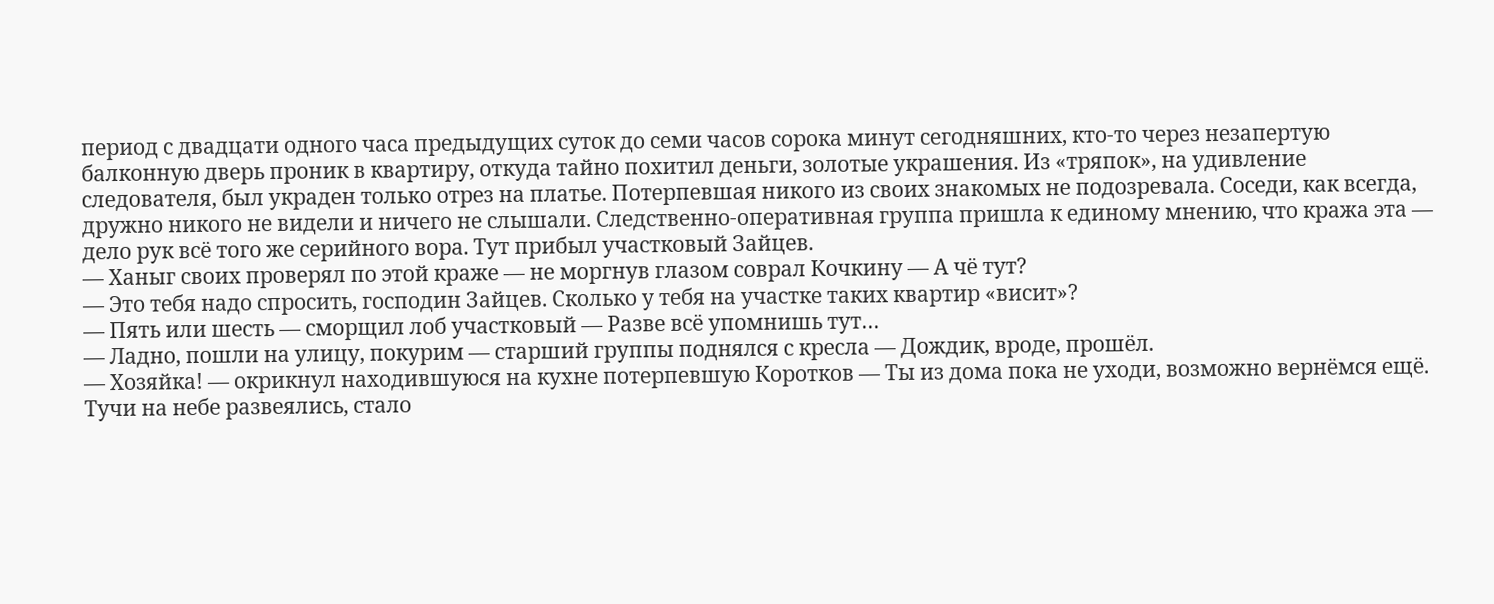период с двадцати одного часа предыдущих суток до семи часов сорока минут сегодняшних, кто-то через незапертую балконную дверь проник в квартиру, откуда тайно похитил деньги, золотые украшения. Из «тряпок», на удивление следователя, был украден только отрез на платье. Потерпевшая никого из своих знакомых не подозревала. Соседи, как всегда, дружно никого не видели и ничего не слышали. Следственно-оперативная группа пришла к единому мнению, что кража эта — дело рук всё того же серийного вора. Тут прибыл участковый Зайцев.
— Ханыг своих проверял по этой краже — не моргнув глазом соврал Кочкину — А чё тут?
— Это тебя надо спросить, господин Зайцев. Сколько у тебя на участке таких квартир «висит»?
— Пять или шесть — сморщил лоб участковый — Разве всё упомнишь тут…
— Ладно, пошли на улицу, покурим — старший группы поднялся с кресла — Дождик, вроде, прошёл.
— Хозяйка! — окрикнул находившуюся на кухне потерпевшую Коротков — Ты из дома пока не уходи, возможно вернёмся ещё.
Тучи на небе развеялись, стало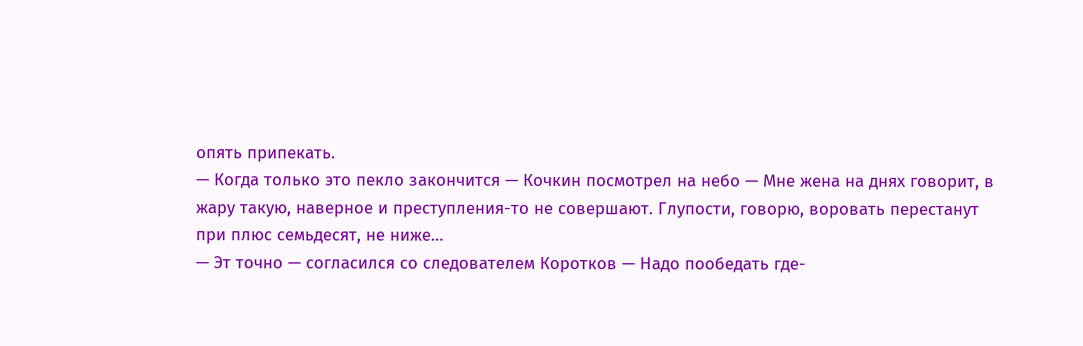опять припекать.
— Когда только это пекло закончится — Кочкин посмотрел на небо — Мне жена на днях говорит, в жару такую, наверное и преступления-то не совершают. Глупости, говорю, воровать перестанут при плюс семьдесят, не ниже…
— Эт точно — согласился со следователем Коротков — Надо пообедать где-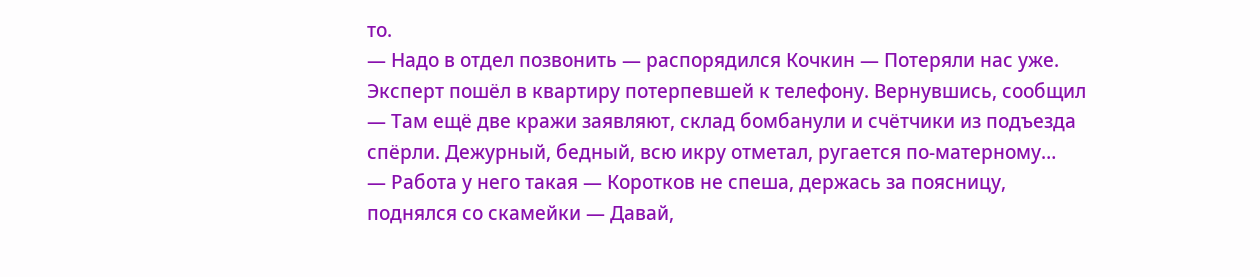то.
— Надо в отдел позвонить — распорядился Кочкин — Потеряли нас уже.
Эксперт пошёл в квартиру потерпевшей к телефону. Вернувшись, сообщил — Там ещё две кражи заявляют, склад бомбанули и счётчики из подъезда спёрли. Дежурный, бедный, всю икру отметал, ругается по-матерному…
— Работа у него такая — Коротков не спеша, держась за поясницу, поднялся со скамейки — Давай,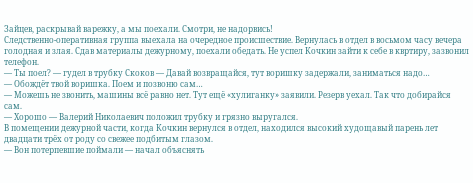Зайцев, раскрывай варежку, а мы поехали. Смотри, не надорвись!
Следственно-оперативная группа выехала на очередное происшествие. Вернулась в отдел в восьмом часу вечера голодная и злая. Сдав материалы дежурному, поехали обедать. Не успел Кочкин зайти к себе в квртиру, зазвонил телефон.
— Ты поел? — гудел в трубку Скоков — Давай возвращайся, тут воришку задержали, заниматься надо…
— Обождёт твой воришка. Поем и позвоню сам…
— Можешь не звонить, машины всё равно нет. Тут ещё «хулиганку» заявили. Резерв уехал. Так что добирайся сам.
— Хорошо — Валерий Николаевич положил трубку и грязно выругался.
В помещении дежурной части, когда Кочкин вернулся в отдел, находился высокий худощавый парень лет двадцати трёх от роду со свежее подбитым глазом.
— Вон потерпевшие поймали — начал объяснять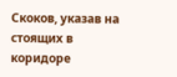Скоков, указав на стоящих в коридоре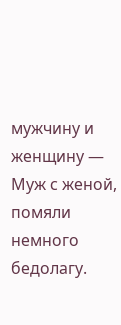мужчину и женщину — Муж с женой, помяли немного бедолагу.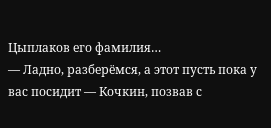Цыплаков его фамилия…
— Ладно, разберёмся, а этот пусть пока у вас посидит — Кочкин, позвав с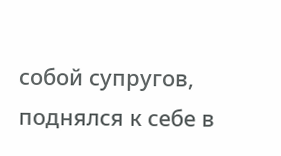собой супругов, поднялся к себе в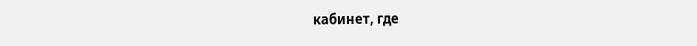кабинет, где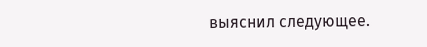выяснил следующее.